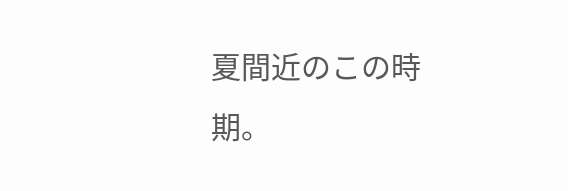夏間近のこの時期。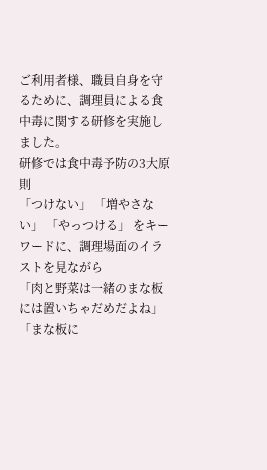ご利用者様、職員自身を守るために、調理員による食中毒に関する研修を実施しました。
研修では食中毒予防の3大原則
「つけない」 「増やさない」 「やっつける」 をキーワードに、調理場面のイラストを見ながら
「肉と野菜は一緒のまな板には置いちゃだめだよね」
「まな板に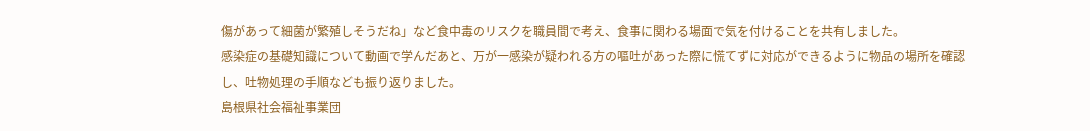傷があって細菌が繁殖しそうだね」など食中毒のリスクを職員間で考え、食事に関わる場面で気を付けることを共有しました。
感染症の基礎知識について動画で学んだあと、万が一感染が疑われる方の嘔吐があった際に慌てずに対応ができるように物品の場所を確認し、吐物処理の手順なども振り返りました。
島根県社会福祉事業団